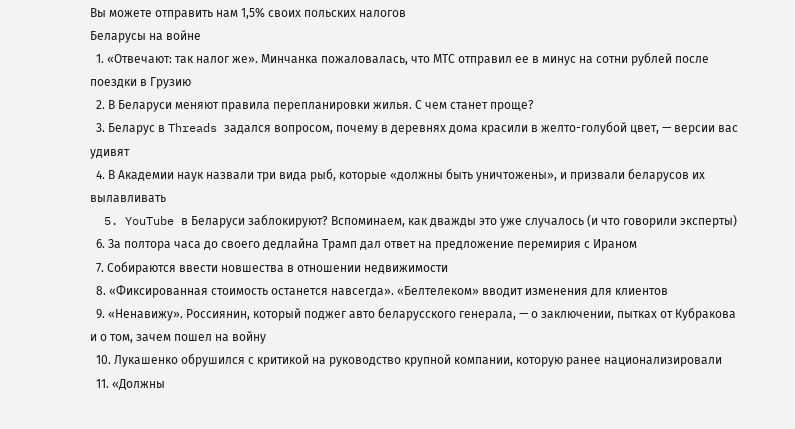Вы можете отправить нам 1,5% своих польских налогов
Беларусы на войне
  1. «Отвечают: так налог же». Минчанка пожаловалась, что МТС отправил ее в минус на сотни рублей после поездки в Грузию
  2. В Беларуси меняют правила перепланировки жилья. С чем станет проще?
  3. Беларус в Threads задался вопросом, почему в деревнях дома красили в желто-голубой цвет, — версии вас удивят
  4. В Академии наук назвали три вида рыб, которые «должны быть уничтожены», и призвали беларусов их вылавливать
  5. YouTube в Беларуси заблокируют? Вспоминаем, как дважды это уже случалось (и что говорили эксперты)
  6. За полтора часа до своего дедлайна Трамп дал ответ на предложение перемирия с Ираном
  7. Собираются ввести новшества в отношении недвижимости
  8. «Фиксированная стоимость останется навсегда». «Белтелеком» вводит изменения для клиентов
  9. «Ненавижу». Россиянин, который поджег авто беларусского генерала, — о заключении, пытках от Кубракова и о том, зачем пошел на войну
  10. Лукашенко обрушился с критикой на руководство крупной компании, которую ранее национализировали
  11. «Должны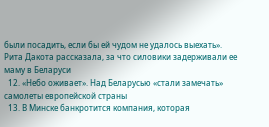были посадить, если бы ей чудом не удалось выехать». Рита Дакота рассказала, за что силовики задерживали ее маму в Беларуси
  12. «Небо оживает». Над Беларусью «стали замечать» самолеты европейской страны
  13. В Минске банкротится компания, которая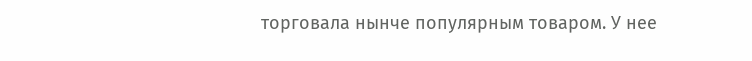торговала нынче популярным товаром. У нее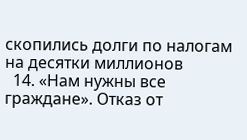скопились долги по налогам на десятки миллионов
  14. «Нам нужны все граждане». Отказ от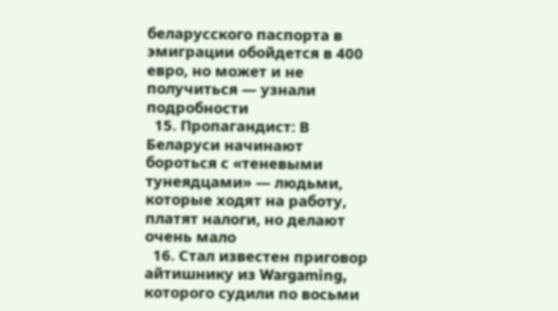беларусского паспорта в эмиграции обойдется в 400 евро, но может и не получиться — узнали подробности
  15. Пропагандист: В Беларуси начинают бороться с «теневыми тунеядцами» — людьми, которые ходят на работу, платят налоги, но делают очень мало
  16. Стал известен приговор айтишнику из Wargaming, которого судили по восьми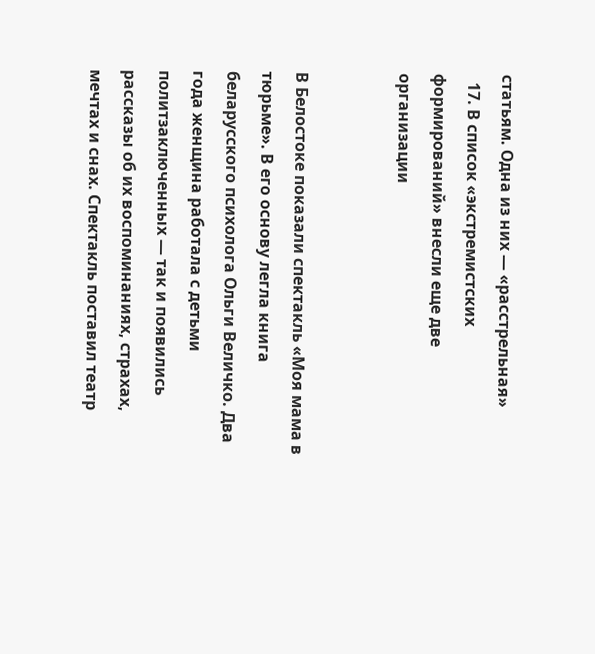статьям. Одна из них — «расстрельная»
  17. В список «экстремистских формирований» внесли еще две организации


В Белостоке показали спектакль «Моя мама в тюрьме». В его основу легла книга беларусского психолога Ольги Величко. Два года женщина работала с детьми политзаключенных — так и появились рассказы об их воспоминаниях, страхах, мечтах и снах. Спектакль поставил театр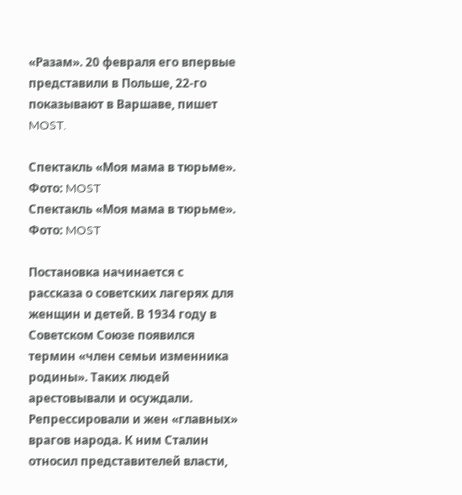«Разам». 20 февраля его впервые представили в Польше, 22-го показывают в Варшаве, пишет MOST.

Спектакль «Моя мама в тюрьме». Фото: MOST
Спектакль «Моя мама в тюрьме». Фото: MOST

Постановка начинается с рассказа о советских лагерях для женщин и детей. В 1934 году в Советском Союзе появился термин «член семьи изменника родины». Таких людей арестовывали и осуждали. Репрессировали и жен «главных» врагов народа. К ним Сталин относил представителей власти,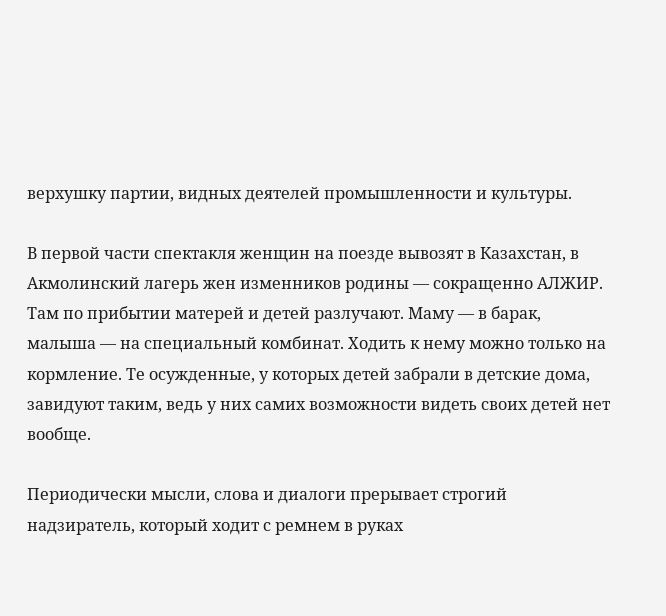верхушку партии, видных деятелей промышленности и культуры.

В первой части спектакля женщин на поезде вывозят в Казахстан, в Акмолинский лагерь жен изменников родины — сокращенно АЛЖИР. Там по прибытии матерей и детей разлучают. Маму — в барак, малыша — на специальный комбинат. Ходить к нему можно только на кормление. Те осужденные, у которых детей забрали в детские дома, завидуют таким, ведь у них самих возможности видеть своих детей нет вообще.

Периодически мысли, слова и диалоги прерывает строгий надзиратель, который ходит с ремнем в руках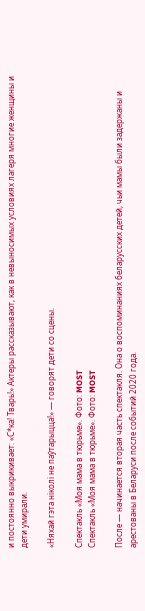и постоянно выкрикивает: «С*ка! Тварь!» Актеры рассказывают, как в невыносимых условиях лагеря многие женщины и дети умирали.

«Няхай гэта ніколі не паўтарыцца!» — говорят дети со сцены.

Спектакль «Моя мама в тюрьме». Фото: MOST
Спектакль «Моя мама в тюрьме». Фото: MOST

После — начинается вторая часть спектакля. Она о воспоминаниях беларусских детей, чьи мамы были задержаны и арестованы в Беларуси после событий 2020 года.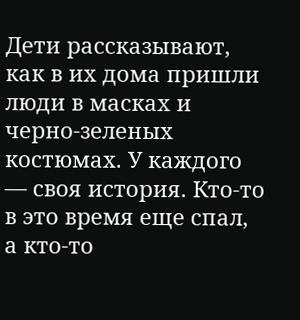Дети рассказывают, как в их дома пришли люди в масках и черно-зеленых костюмах. У каждого — своя история. Кто-то в это время еще спал, а кто-то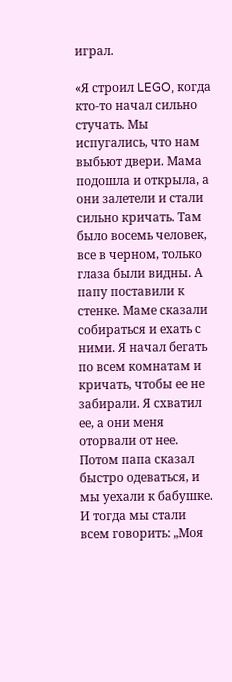играл.

«Я строил LEGO, когда кто-то начал сильно стучать. Мы испугались, что нам выбьют двери. Мама подошла и открыла, а они залетели и стали сильно кричать. Там было восемь человек, все в черном, только глаза были видны. А папу поставили к стенке. Маме сказали собираться и ехать с ними. Я начал бегать по всем комнатам и кричать, чтобы ее не забирали. Я схватил ее, а они меня оторвали от нее. Потом папа сказал быстро одеваться, и мы уехали к бабушке. И тогда мы стали всем говорить: „Моя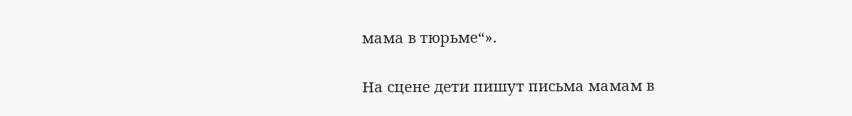мама в тюрьме“».

На сцене дети пишут письма мамам в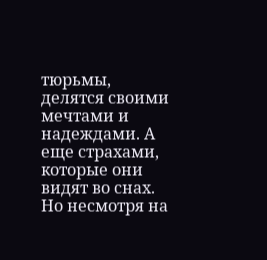тюрьмы, делятся своими мечтами и надеждами. А еще страхами, которые они видят во снах. Но несмотря на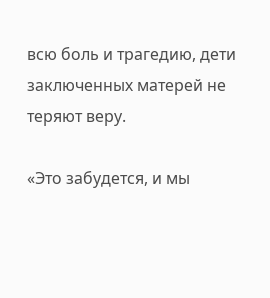всю боль и трагедию, дети заключенных матерей не теряют веру.

«Это забудется, и мы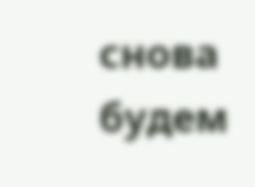снова будем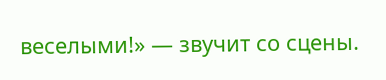веселыми!» — звучит со сцены.